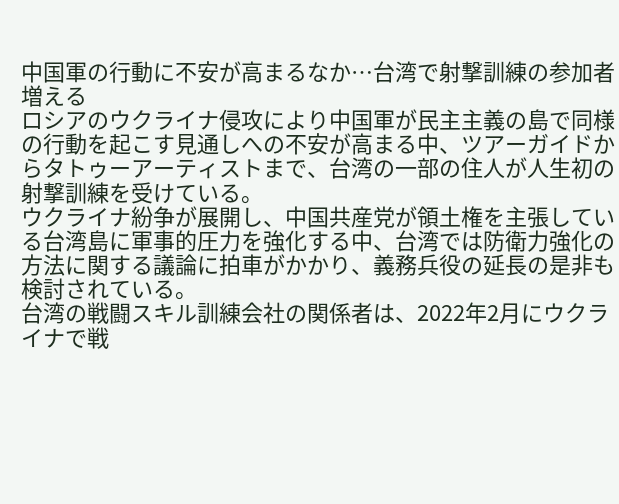中国軍の行動に不安が高まるなか…台湾で射撃訓練の参加者増える
ロシアのウクライナ侵攻により中国軍が民主主義の島で同様の行動を起こす見通しへの不安が高まる中、ツアーガイドからタトゥーアーティストまで、台湾の一部の住人が人生初の射撃訓練を受けている。
ウクライナ紛争が展開し、中国共産党が領土権を主張している台湾島に軍事的圧力を強化する中、台湾では防衛力強化の方法に関する議論に拍車がかかり、義務兵役の延長の是非も検討されている。
台湾の戦闘スキル訓練会社の関係者は、2022年2月にウクライナで戦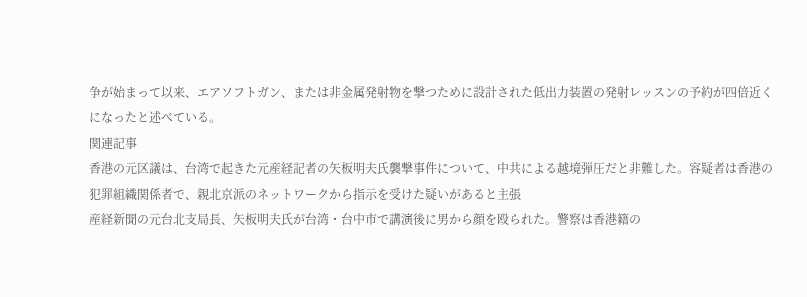争が始まって以来、エアソフトガン、または非金属発射物を撃つために設計された低出力装置の発射レッスンの予約が四倍近くになったと述べている。
関連記事
香港の元区議は、台湾で起きた元産経記者の矢板明夫氏襲撃事件について、中共による越境弾圧だと非難した。容疑者は香港の犯罪組織関係者で、親北京派のネットワークから指示を受けた疑いがあると主張
産経新聞の元台北支局長、矢板明夫氏が台湾・台中市で講演後に男から顔を殴られた。警察は香港籍の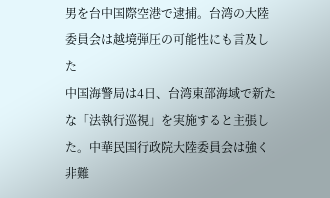男を台中国際空港で逮捕。台湾の大陸委員会は越境弾圧の可能性にも言及した
中国海警局は4日、台湾東部海域で新たな「法執行巡視」を実施すると主張した。中華民国行政院大陸委員会は強く非難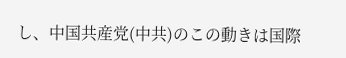し、中国共産党(中共)のこの動きは国際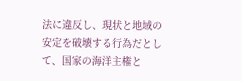法に違反し、現状と地域の安定を破壊する行為だとして、国家の海洋主権と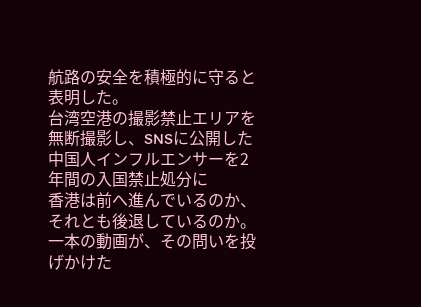航路の安全を積極的に守ると表明した。
台湾空港の撮影禁止エリアを無断撮影し、SNSに公開した中国人インフルエンサーを2年間の入国禁止処分に
香港は前へ進んでいるのか、それとも後退しているのか。一本の動画が、その問いを投げかけた